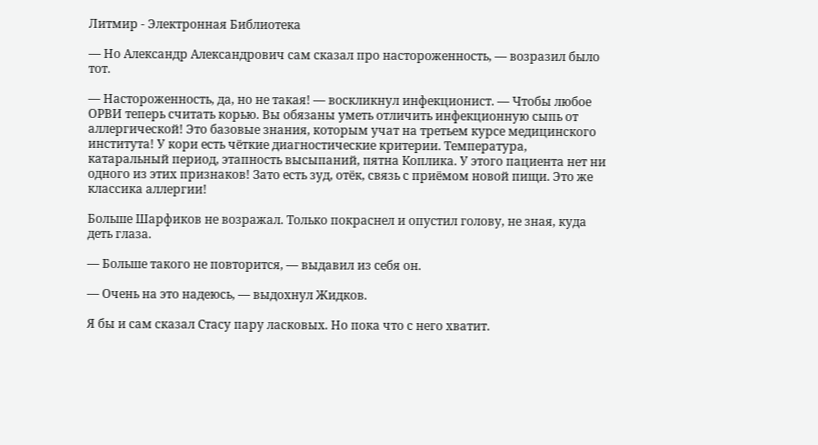Литмир - Электронная Библиотека

— Но Александр Александрович сам сказал про настороженность, — возразил было тот.

— Настороженность, да, но не такая! — воскликнул инфекционист. — Чтобы любое ОРВИ теперь считать корью. Вы обязаны уметь отличить инфекционную сыпь от аллергической! Это базовые знания, которым учат на третьем курсе медицинского института! У кори есть чёткие диагностические критерии. Температура, катаральный период, этапность высыпаний, пятна Коплика. У этого пациента нет ни одного из этих признаков! Зато есть зуд, отёк, связь с приёмом новой пищи. Это же классика аллергии!

Больше Шарфиков не возражал. Только покраснел и опустил голову, не зная, куда деть глаза.

— Больше такого не повторится, — выдавил из себя он.

— Очень на это надеюсь, — выдохнул Жидков.

Я бы и сам сказал Стасу пару ласковых. Но пока что с него хватит.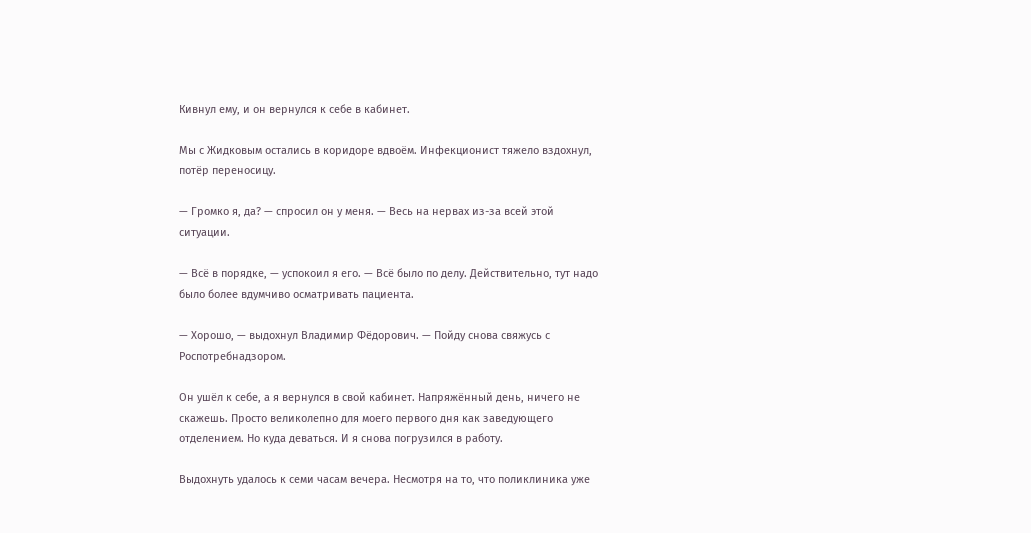Кивнул ему, и он вернулся к себе в кабинет.

Мы с Жидковым остались в коридоре вдвоём. Инфекционист тяжело вздохнул, потёр переносицу.

— Громко я, да? — спросил он у меня. — Весь на нервах из-за всей этой ситуации.

— Всё в порядке, — успокоил я его. — Всё было по делу. Действительно, тут надо было более вдумчиво осматривать пациента.

— Хорошо, — выдохнул Владимир Фёдорович. — Пойду снова свяжусь с Роспотребнадзором.

Он ушёл к себе, а я вернулся в свой кабинет. Напряжённый день, ничего не скажешь. Просто великолепно для моего первого дня как заведующего отделением. Но куда деваться. И я снова погрузился в работу.

Выдохнуть удалось к семи часам вечера. Несмотря на то, что поликлиника уже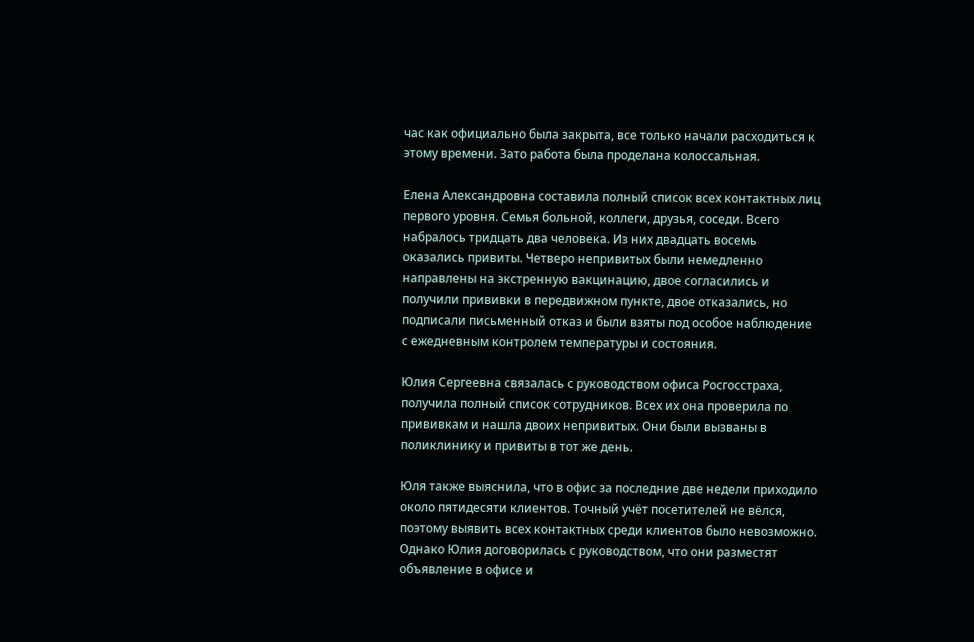час как официально была закрыта, все только начали расходиться к этому времени. Зато работа была проделана колоссальная.

Елена Александровна составила полный список всех контактных лиц первого уровня. Семья больной, коллеги, друзья, соседи. Всего набралось тридцать два человека. Из них двадцать восемь оказались привиты. Четверо непривитых были немедленно направлены на экстренную вакцинацию, двое согласились и получили прививки в передвижном пункте, двое отказались, но подписали письменный отказ и были взяты под особое наблюдение с ежедневным контролем температуры и состояния.

Юлия Сергеевна связалась с руководством офиса Росгосстраха, получила полный список сотрудников. Всех их она проверила по прививкам и нашла двоих непривитых. Они были вызваны в поликлинику и привиты в тот же день.

Юля также выяснила, что в офис за последние две недели приходило около пятидесяти клиентов. Точный учёт посетителей не вёлся, поэтому выявить всех контактных среди клиентов было невозможно. Однако Юлия договорилась с руководством, что они разместят объявление в офисе и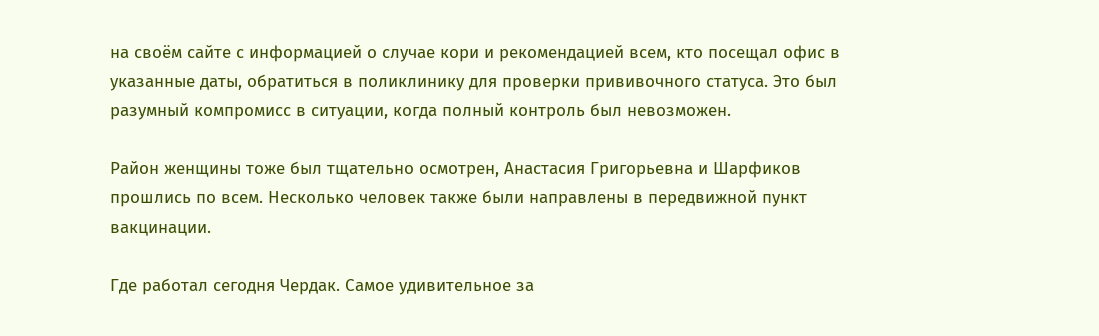на своём сайте с информацией о случае кори и рекомендацией всем, кто посещал офис в указанные даты, обратиться в поликлинику для проверки прививочного статуса. Это был разумный компромисс в ситуации, когда полный контроль был невозможен.

Район женщины тоже был тщательно осмотрен, Анастасия Григорьевна и Шарфиков прошлись по всем. Несколько человек также были направлены в передвижной пункт вакцинации.

Где работал сегодня Чердак. Самое удивительное за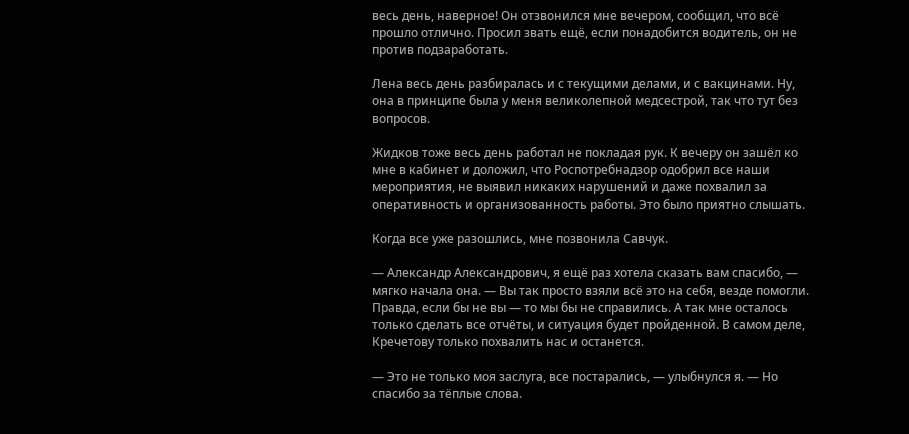весь день, наверное! Он отзвонился мне вечером, сообщил, что всё прошло отлично. Просил звать ещё, если понадобится водитель, он не против подзаработать.

Лена весь день разбиралась и с текущими делами, и с вакцинами. Ну, она в принципе была у меня великолепной медсестрой, так что тут без вопросов.

Жидков тоже весь день работал не покладая рук. К вечеру он зашёл ко мне в кабинет и доложил, что Роспотребнадзор одобрил все наши мероприятия, не выявил никаких нарушений и даже похвалил за оперативность и организованность работы. Это было приятно слышать.

Когда все уже разошлись, мне позвонила Савчук.

— Александр Александрович, я ещё раз хотела сказать вам спасибо, — мягко начала она. — Вы так просто взяли всё это на себя, везде помогли. Правда, если бы не вы — то мы бы не справились. А так мне осталось только сделать все отчёты, и ситуация будет пройденной. В самом деле, Кречетову только похвалить нас и останется.

— Это не только моя заслуга, все постарались, — улыбнулся я. — Но спасибо за тёплые слова.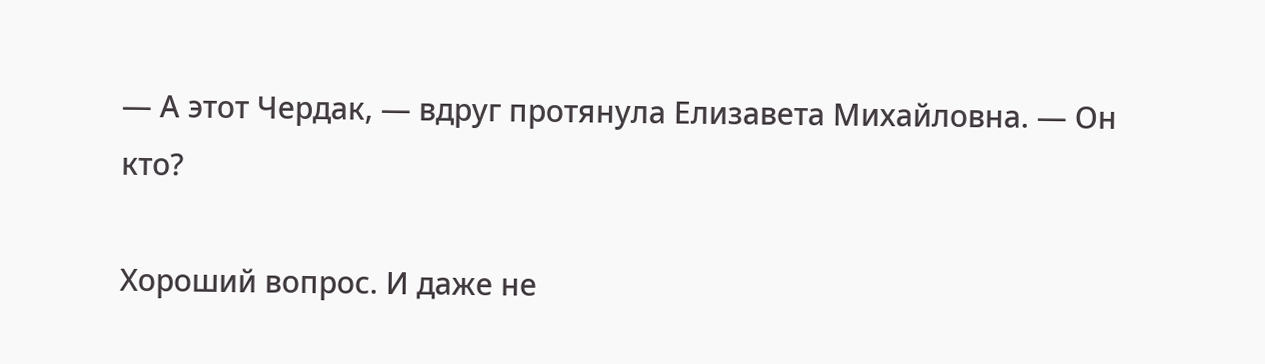— А этот Чердак, — вдруг протянула Елизавета Михайловна. — Он кто?

Хороший вопрос. И даже не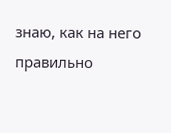знаю, как на него правильно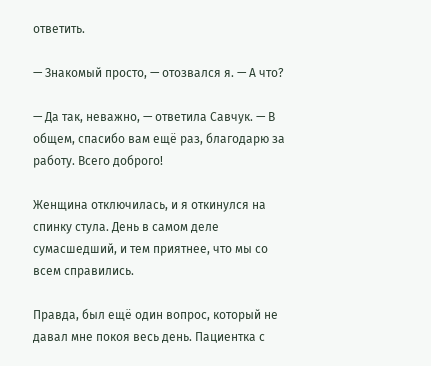ответить.

— Знакомый просто, — отозвался я. — А что?

— Да так, неважно, — ответила Савчук. — В общем, спасибо вам ещё раз, благодарю за работу. Всего доброго!

Женщина отключилась, и я откинулся на спинку стула. День в самом деле сумасшедший, и тем приятнее, что мы со всем справились.

Правда, был ещё один вопрос, который не давал мне покоя весь день. Пациентка с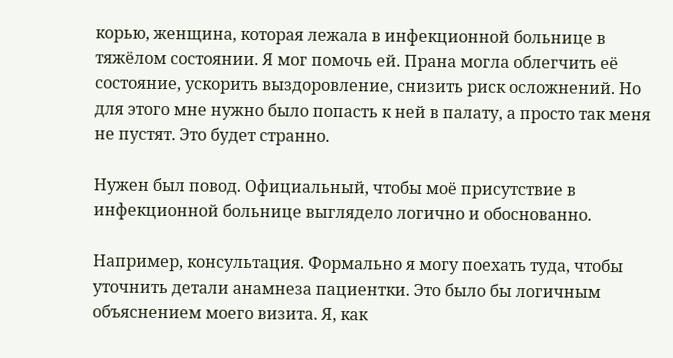корью, женщина, которая лежала в инфекционной больнице в тяжёлом состоянии. Я мог помочь ей. Прана могла облегчить её состояние, ускорить выздоровление, снизить риск осложнений. Но для этого мне нужно было попасть к ней в палату, а просто так меня не пустят. Это будет странно.

Нужен был повод. Официальный, чтобы моё присутствие в инфекционной больнице выглядело логично и обоснованно.

Например, консультация. Формально я могу поехать туда, чтобы уточнить детали анамнеза пациентки. Это было бы логичным объяснением моего визита. Я, как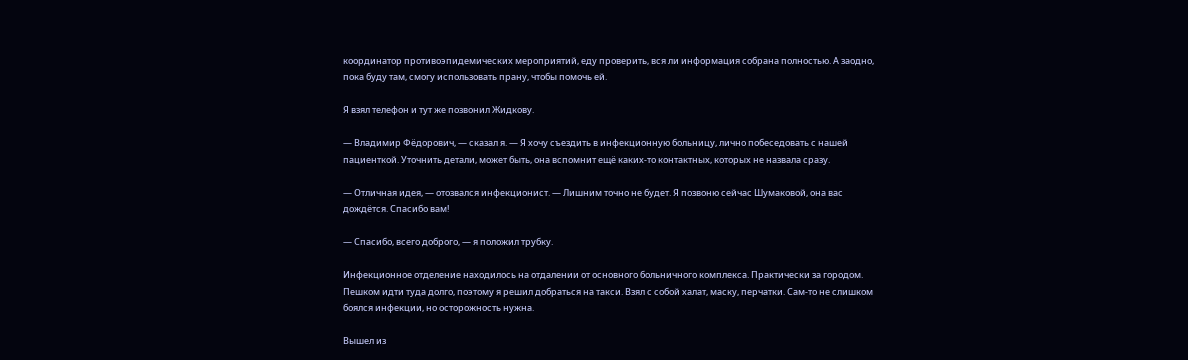координатор противоэпидемических мероприятий, еду проверить, вся ли информация собрана полностью. А заодно, пока буду там, смогу использовать прану, чтобы помочь ей.

Я взял телефон и тут же позвонил Жидкову.

— Владимир Фёдорович, — сказал я. — Я хочу съездить в инфекционную больницу, лично побеседовать с нашей пациенткой. Уточнить детали, может быть, она вспомнит ещё каких-то контактных, которых не назвала сразу.

— Отличная идея, — отозвался инфекционист. — Лишним точно не будет. Я позвоню сейчас Шумаковой, она вас дождётся. Спасибо вам!

— Спасибо, всего доброго, — я положил трубку.

Инфекционное отделение находилось на отдалении от основного больничного комплекса. Практически за городом. Пешком идти туда долго, поэтому я решил добраться на такси. Взял с собой халат, маску, перчатки. Сам-то не слишком боялся инфекции, но осторожность нужна.

Вышел из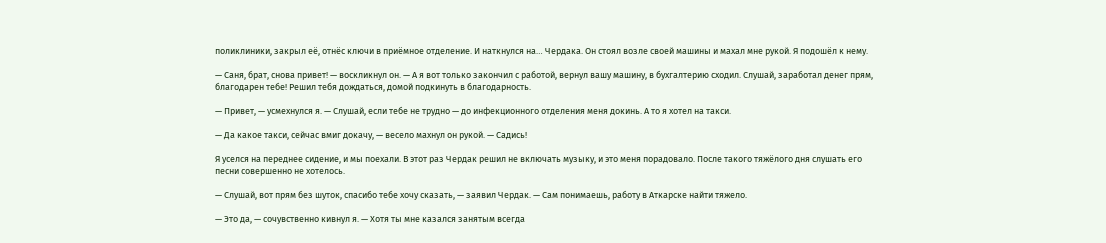поликлиники, закрыл её, отнёс ключи в приёмное отделение. И наткнулся на… Чердака. Он стоял возле своей машины и махал мне рукой. Я подошёл к нему.

— Саня, брат, снова привет! — воскликнул он. — А я вот только закончил с работой, вернул вашу машину, в бухгалтерию сходил. Слушай, заработал денег прям, благодарен тебе! Решил тебя дождаться, домой подкинуть в благодарность.

— Привет, — усмехнулся я. — Слушай, если тебе не трудно — до инфекционного отделения меня докинь. А то я хотел на такси.

— Да какое такси, сейчас вмиг докачу, — весело махнул он рукой. — Садись!

Я уселся на переднее сидение, и мы поехали. В этот раз Чердак решил не включать музыку, и это меня порадовало. После такого тяжёлого дня слушать его песни совершенно не хотелось.

— Слушай, вот прям без шуток, спасибо тебе хочу сказать, — заявил Чердак. — Сам понимаешь, работу в Аткарске найти тяжело.

— Это да, — сочувственно кивнул я. — Хотя ты мне казался занятым всегда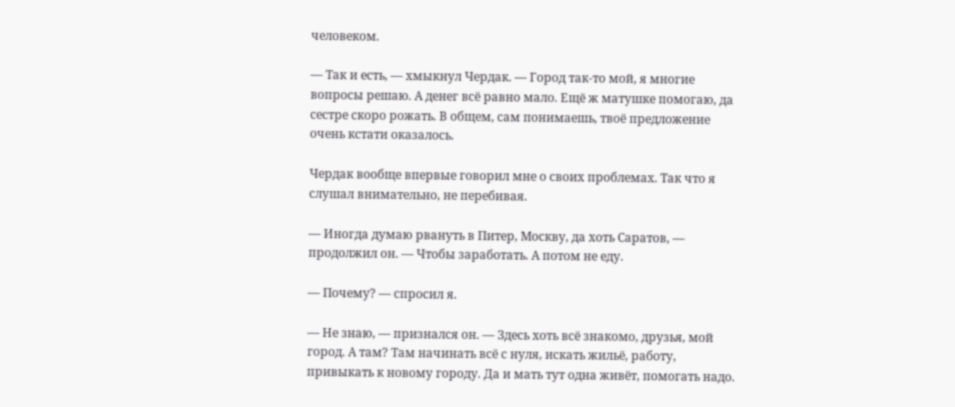человеком.

— Так и есть, — хмыкнул Чердак. — Город так-то мой, я многие вопросы решаю. А денег всё равно мало. Ещё ж матушке помогаю, да сестре скоро рожать. В общем, сам понимаешь, твоё предложение очень кстати оказалось.

Чердак вообще впервые говорил мне о своих проблемах. Так что я слушал внимательно, не перебивая.

— Иногда думаю рвануть в Питер, Москву, да хоть Саратов, — продолжил он. — Чтобы заработать. А потом не еду.

— Почему? — спросил я.

— Не знаю, — признался он. — Здесь хоть всё знакомо, друзья, мой город. А там? Там начинать всё с нуля, искать жильё, работу, привыкать к новому городу. Да и мать тут одна живёт, помогать надо.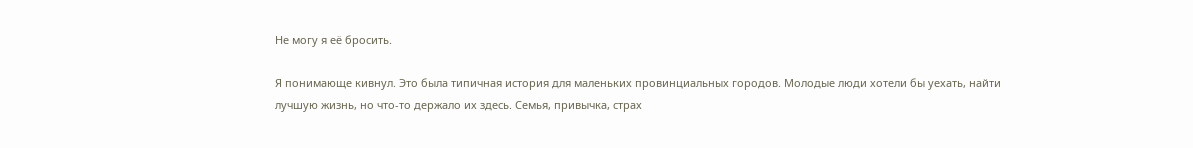Не могу я её бросить.

Я понимающе кивнул. Это была типичная история для маленьких провинциальных городов. Молодые люди хотели бы уехать, найти лучшую жизнь, но что-то держало их здесь. Семья, привычка, страх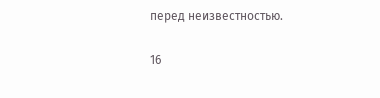перед неизвестностью.

16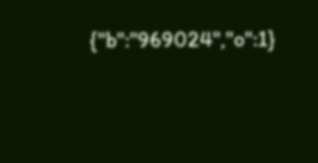{"b":"969024","o":1}